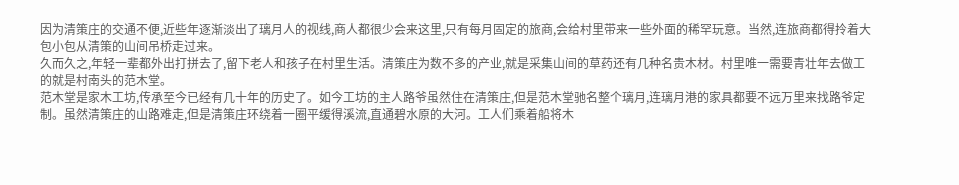因为清策庄的交通不便,近些年逐渐淡出了璃月人的视线,商人都很少会来这里,只有每月固定的旅商,会给村里带来一些外面的稀罕玩意。当然,连旅商都得拎着大包小包从清策的山间吊桥走过来。
久而久之,年轻一辈都外出打拼去了,留下老人和孩子在村里生活。清策庄为数不多的产业,就是采集山间的草药还有几种名贵木材。村里唯一需要青壮年去做工的就是村南头的范木堂。
范木堂是家木工坊,传承至今已经有几十年的历史了。如今工坊的主人路爷虽然住在清策庄,但是范木堂驰名整个璃月,连璃月港的家具都要不远万里来找路爷定制。虽然清策庄的山路难走,但是清策庄环绕着一圈平缓得溪流,直通碧水原的大河。工人们乘着船将木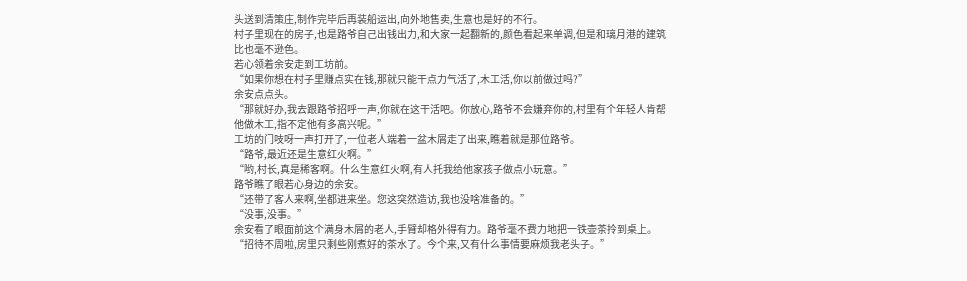头送到清策庄,制作完毕后再装船运出,向外地售卖,生意也是好的不行。
村子里现在的房子,也是路爷自己出钱出力,和大家一起翻新的,颜色看起来单调,但是和璃月港的建筑比也毫不逊色。
若心领着余安走到工坊前。
“如果你想在村子里赚点实在钱,那就只能干点力气活了,木工活,你以前做过吗?”
余安点点头。
“那就好办,我去跟路爷招呼一声,你就在这干活吧。你放心,路爷不会嫌弃你的,村里有个年轻人肯帮他做木工,指不定他有多高兴呢。”
工坊的门吱呀一声打开了,一位老人端着一盆木屑走了出来,瞧着就是那位路爷。
“路爷,最近还是生意红火啊。”
“哟,村长,真是稀客啊。什么生意红火啊,有人托我给他家孩子做点小玩意。”
路爷瞧了眼若心身边的余安。
“还带了客人来啊,坐都进来坐。您这突然造访,我也没啥准备的。”
“没事,没事。”
余安看了眼面前这个满身木屑的老人,手臂却格外得有力。路爷毫不费力地把一铁壶茶拎到桌上。
“招待不周啦,房里只剩些刚煮好的茶水了。今个来,又有什么事情要麻烦我老头子。”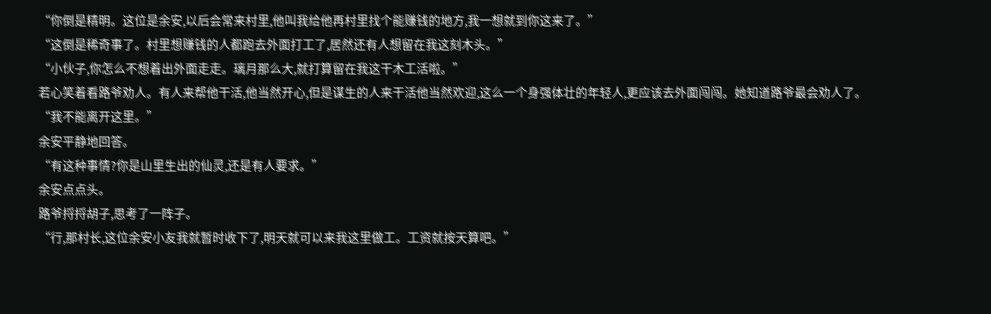“你倒是精明。这位是余安,以后会常来村里,他叫我给他再村里找个能赚钱的地方,我一想就到你这来了。”
“这倒是稀奇事了。村里想赚钱的人都跑去外面打工了,居然还有人想留在我这刻木头。”
“小伙子,你怎么不想着出外面走走。璃月那么大,就打算留在我这干木工活啦。”
若心笑着看路爷劝人。有人来帮他干活,他当然开心,但是谋生的人来干活他当然欢迎,这么一个身强体壮的年轻人,更应该去外面闯闯。她知道路爷最会劝人了。
“我不能离开这里。”
余安平静地回答。
“有这种事情?你是山里生出的仙灵,还是有人要求。”
余安点点头。
路爷捋捋胡子,思考了一阵子。
“行,那村长,这位余安小友我就暂时收下了,明天就可以来我这里做工。工资就按天算吧。”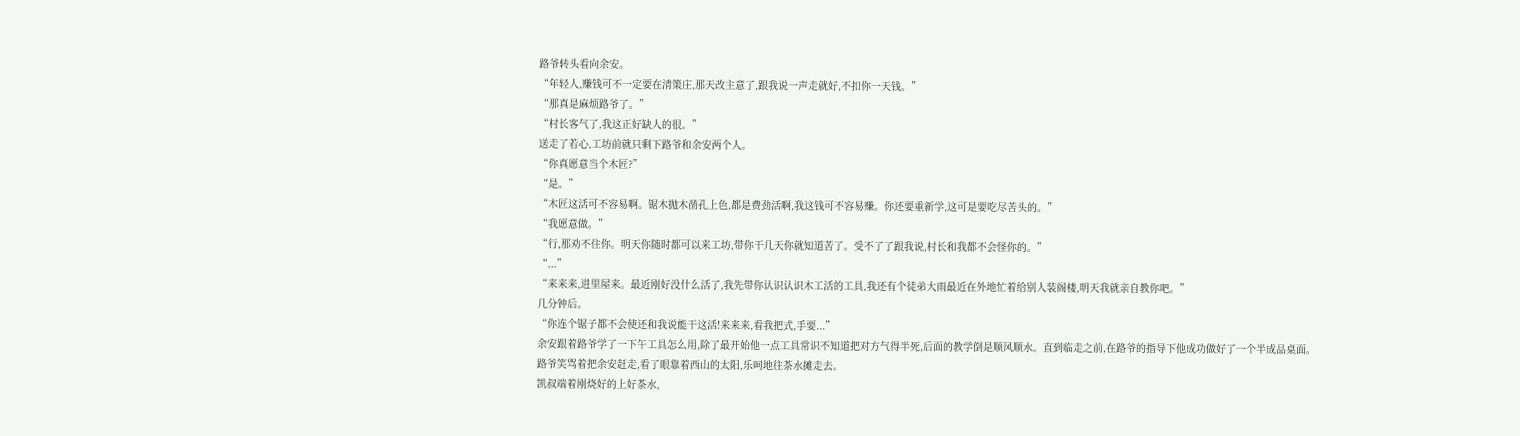路爷转头看向余安。
“年轻人,赚钱可不一定要在清策庄,那天改主意了,跟我说一声走就好,不扣你一天钱。”
“那真是麻烦路爷了。”
“村长客气了,我这正好缺人的很。”
送走了若心,工坊前就只剩下路爷和余安两个人。
“你真愿意当个木匠?”
“是。”
“木匠这活可不容易啊。锯木抛木凿孔上色,都是费劲活啊,我这钱可不容易赚。你还要重新学,这可是要吃尽苦头的。”
“我愿意做。”
“行,那劝不住你。明天你随时都可以来工坊,带你干几天你就知道苦了。受不了了跟我说,村长和我都不会怪你的。”
“...”
“来来来,进里屋来。最近刚好没什么活了,我先带你认识认识木工活的工具,我还有个徒弟大雨最近在外地忙着给别人装阁楼,明天我就亲自教你吧。”
几分钟后。
“你连个锯子都不会使还和我说能干这活!来来来,看我把式,手要...”
余安跟着路爷学了一下午工具怎么用,除了最开始他一点工具常识不知道把对方气得半死,后面的教学倒是顺风顺水。直到临走之前,在路爷的指导下他成功做好了一个半成品桌面。
路爷笑骂着把余安赶走,看了眼靠着西山的太阳,乐呵地往茶水摊走去。
凯叔端着刚烧好的上好茶水,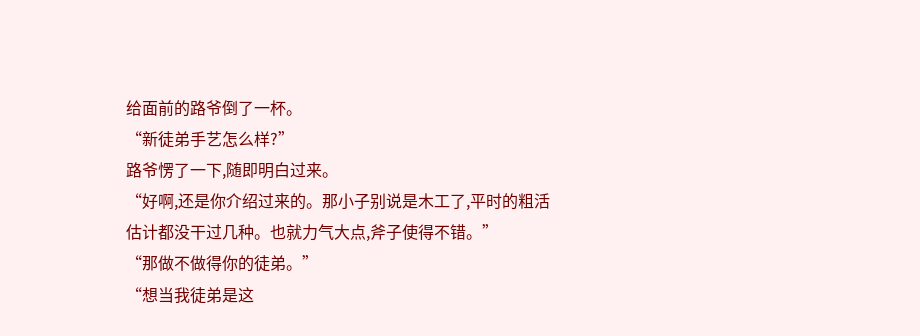给面前的路爷倒了一杯。
“新徒弟手艺怎么样?”
路爷愣了一下,随即明白过来。
“好啊,还是你介绍过来的。那小子别说是木工了,平时的粗活估计都没干过几种。也就力气大点,斧子使得不错。”
“那做不做得你的徒弟。”
“想当我徒弟是这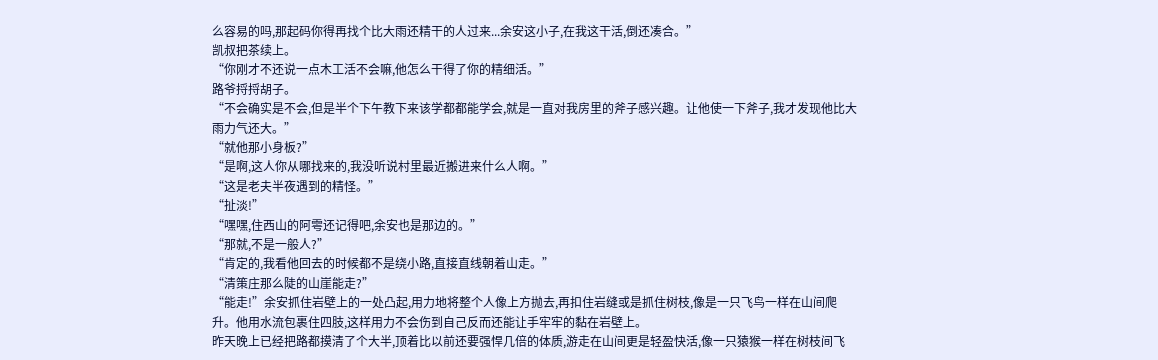么容易的吗,那起码你得再找个比大雨还精干的人过来...余安这小子,在我这干活,倒还凑合。”
凯叔把茶续上。
“你刚才不还说一点木工活不会嘛,他怎么干得了你的精细活。”
路爷捋捋胡子。
“不会确实是不会,但是半个下午教下来该学都都能学会,就是一直对我房里的斧子感兴趣。让他使一下斧子,我才发现他比大雨力气还大。”
“就他那小身板?”
“是啊,这人你从哪找来的,我没听说村里最近搬进来什么人啊。”
“这是老夫半夜遇到的精怪。”
“扯淡!”
“嘿嘿,住西山的阿雩还记得吧,余安也是那边的。”
“那就,不是一般人?”
“肯定的,我看他回去的时候都不是绕小路,直接直线朝着山走。”
“清策庄那么陡的山崖能走?”
“能走!”余安抓住岩壁上的一处凸起,用力地将整个人像上方抛去,再扣住岩缝或是抓住树枝,像是一只飞鸟一样在山间爬升。他用水流包裹住四肢,这样用力不会伤到自己反而还能让手牢牢的黏在岩壁上。
昨天晚上已经把路都摸清了个大半,顶着比以前还要强悍几倍的体质,游走在山间更是轻盈快活,像一只猿猴一样在树枝间飞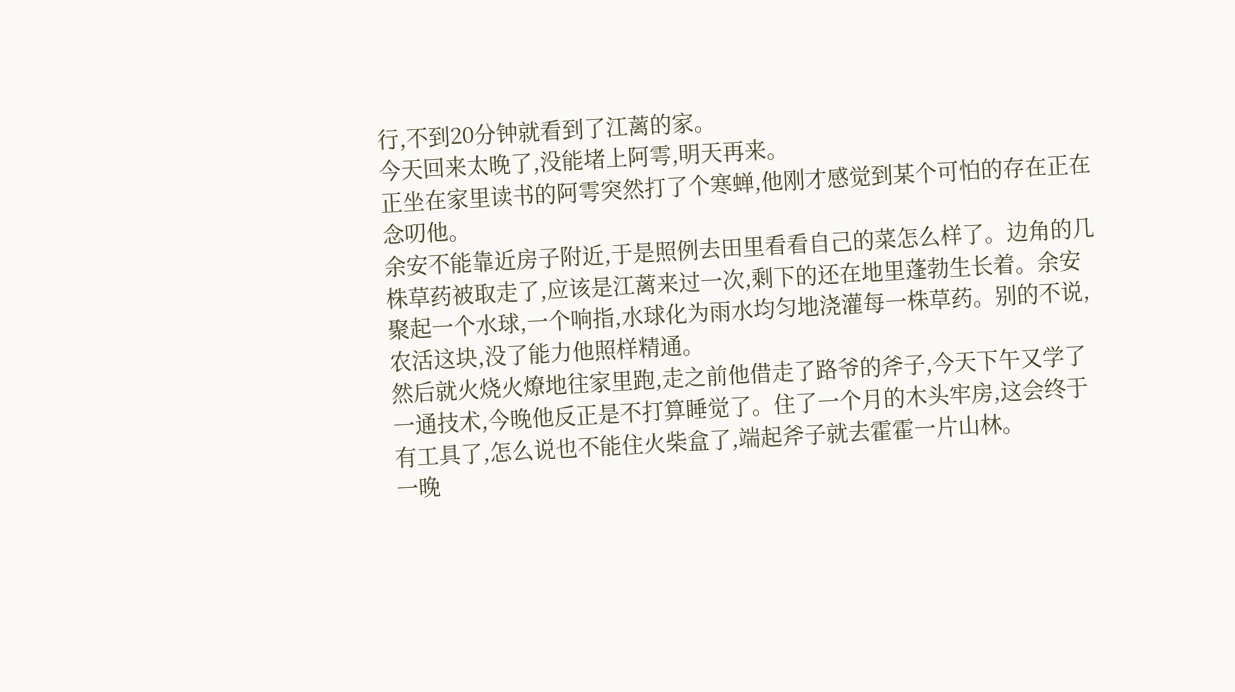行,不到20分钟就看到了江蓠的家。
今天回来太晚了,没能堵上阿雩,明天再来。
正坐在家里读书的阿雩突然打了个寒蝉,他刚才感觉到某个可怕的存在正在念叨他。
余安不能靠近房子附近,于是照例去田里看看自己的菜怎么样了。边角的几株草药被取走了,应该是江蓠来过一次,剩下的还在地里蓬勃生长着。余安聚起一个水球,一个响指,水球化为雨水均匀地浇灌每一株草药。别的不说,农活这块,没了能力他照样精通。
然后就火烧火燎地往家里跑,走之前他借走了路爷的斧子,今天下午又学了一通技术,今晚他反正是不打算睡觉了。住了一个月的木头牢房,这会终于有工具了,怎么说也不能住火柴盒了,端起斧子就去霍霍一片山林。
一晚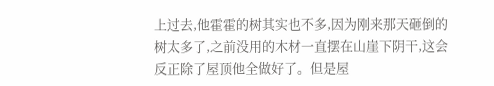上过去,他霍霍的树其实也不多,因为刚来那天砸倒的树太多了,之前没用的木材一直摆在山崖下阴干,这会反正除了屋顶他全做好了。但是屋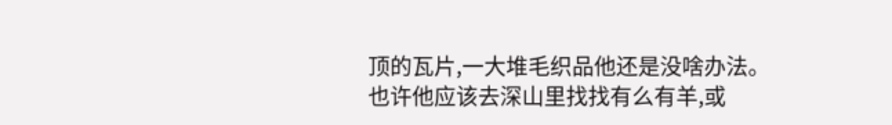顶的瓦片,一大堆毛织品他还是没啥办法。
也许他应该去深山里找找有么有羊,或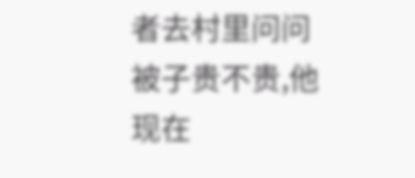者去村里问问被子贵不贵,他现在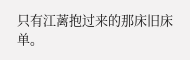只有江蓠抱过来的那床旧床单。